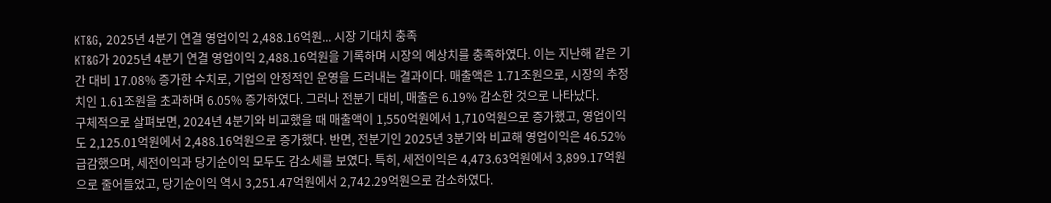KT&G, 2025년 4분기 연결 영업이익 2,488.16억원... 시장 기대치 충족
KT&G가 2025년 4분기 연결 영업이익 2,488.16억원을 기록하며 시장의 예상치를 충족하였다. 이는 지난해 같은 기간 대비 17.08% 증가한 수치로, 기업의 안정적인 운영을 드러내는 결과이다. 매출액은 1.71조원으로, 시장의 추정치인 1.61조원을 초과하며 6.05% 증가하였다. 그러나 전분기 대비, 매출은 6.19% 감소한 것으로 나타났다.
구체적으로 살펴보면, 2024년 4분기와 비교했을 때 매출액이 1,550억원에서 1,710억원으로 증가했고, 영업이익도 2,125.01억원에서 2,488.16억원으로 증가했다. 반면, 전분기인 2025년 3분기와 비교해 영업이익은 46.52% 급감했으며, 세전이익과 당기순이익 모두도 감소세를 보였다. 특히, 세전이익은 4,473.63억원에서 3,899.17억원으로 줄어들었고, 당기순이익 역시 3,251.47억원에서 2,742.29억원으로 감소하였다.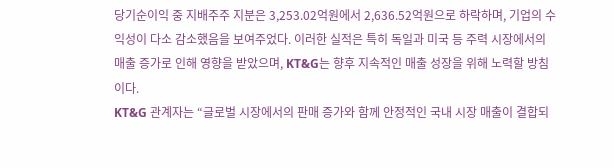당기순이익 중 지배주주 지분은 3,253.02억원에서 2,636.52억원으로 하락하며, 기업의 수익성이 다소 감소했음을 보여주었다. 이러한 실적은 특히 독일과 미국 등 주력 시장에서의 매출 증가로 인해 영향을 받았으며, KT&G는 향후 지속적인 매출 성장을 위해 노력할 방침이다.
KT&G 관계자는 “글로벌 시장에서의 판매 증가와 함께 안정적인 국내 시장 매출이 결합되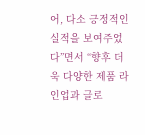어, 다소 긍정적인 실적을 보여주었다”면서 “향후 더욱 다양한 제품 라인업과 글로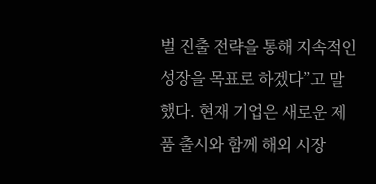벌 진출 전략을 통해 지속적인 성장을 목표로 하겠다”고 말했다. 현재 기업은 새로운 제품 출시와 함께 해외 시장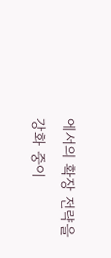에서의 확장 전략을 강화 중이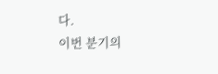다.
이번 분기의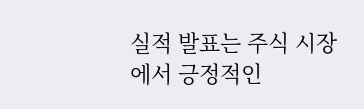실적 발표는 주식 시장에서 긍정적인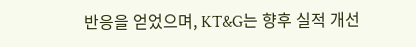반응을 얻었으며, KT&G는 향후 실적 개선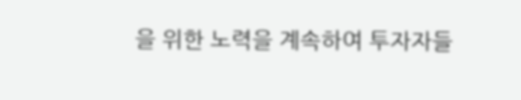을 위한 노력을 계속하여 투자자들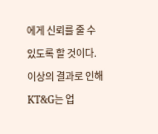에게 신뢰를 줄 수 있도록 할 것이다. 이상의 결과로 인해 KT&G는 업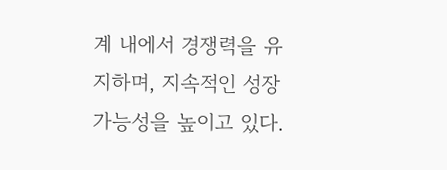계 내에서 경쟁력을 유지하며, 지속적인 성장 가능성을 높이고 있다.